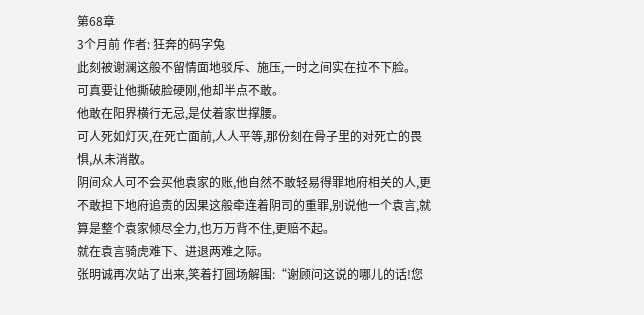第68章
3个月前 作者: 狂奔的码字兔
此刻被谢澜这般不留情面地驳斥、施压,一时之间实在拉不下脸。
可真要让他撕破脸硬刚,他却半点不敢。
他敢在阳界横行无忌,是仗着家世撑腰。
可人死如灯灭,在死亡面前,人人平等,那份刻在骨子里的对死亡的畏惧,从未消散。
阴间众人可不会买他袁家的账,他自然不敢轻易得罪地府相关的人,更不敢担下地府追责的因果这般牵连着阴司的重罪,别说他一个袁言,就算是整个袁家倾尽全力,也万万背不住,更赔不起。
就在袁言骑虎难下、进退两难之际。
张明诚再次站了出来,笑着打圆场解围:“谢顾问这说的哪儿的话!您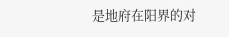是地府在阳界的对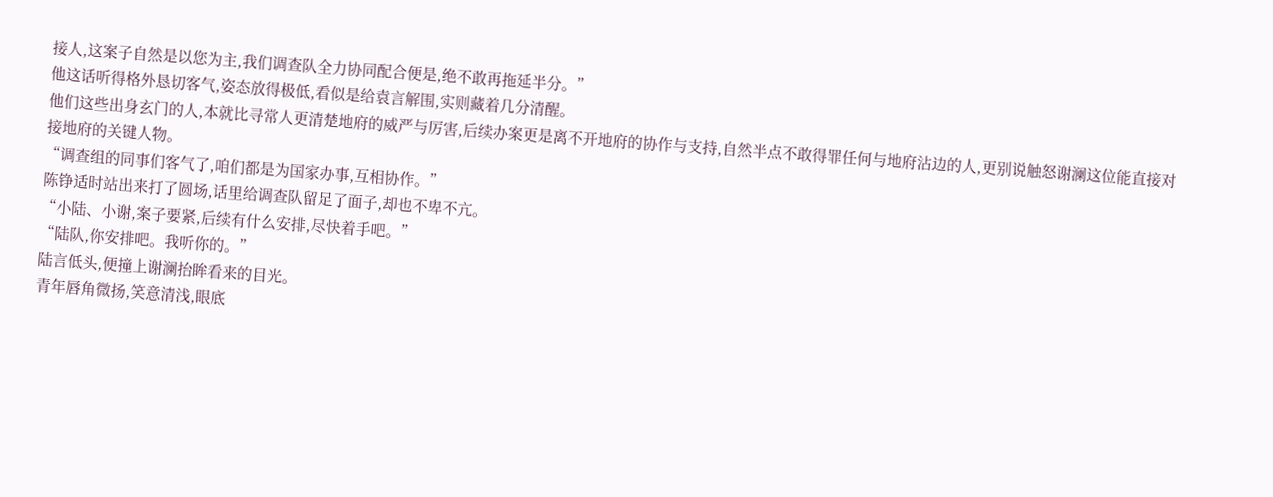接人,这案子自然是以您为主,我们调查队全力协同配合便是,绝不敢再拖延半分。”
他这话听得格外恳切客气,姿态放得极低,看似是给袁言解围,实则藏着几分清醒。
他们这些出身玄门的人,本就比寻常人更清楚地府的威严与厉害,后续办案更是离不开地府的协作与支持,自然半点不敢得罪任何与地府沾边的人,更别说触怒谢澜这位能直接对接地府的关键人物。
“调查组的同事们客气了,咱们都是为国家办事,互相协作。”
陈铮适时站出来打了圆场,话里给调查队留足了面子,却也不卑不亢。
“小陆、小谢,案子要紧,后续有什么安排,尽快着手吧。”
“陆队,你安排吧。我听你的。”
陆言低头,便撞上谢澜抬眸看来的目光。
青年唇角微扬,笑意清浅,眼底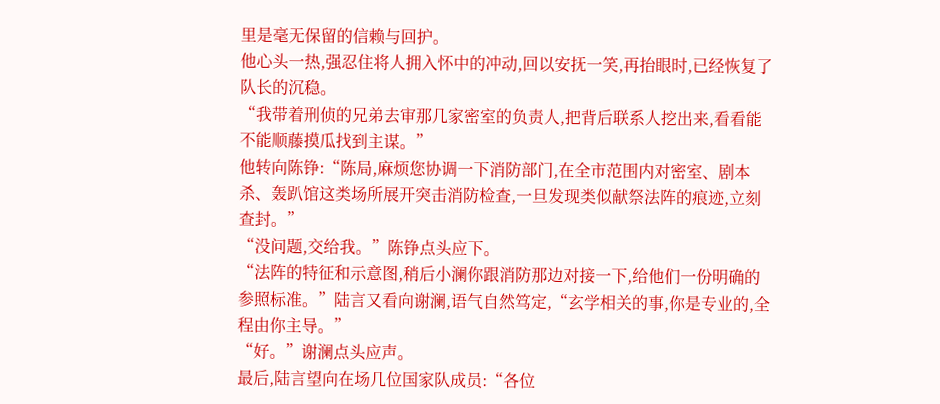里是毫无保留的信赖与回护。
他心头一热,强忍住将人拥入怀中的冲动,回以安抚一笑,再抬眼时,已经恢复了队长的沉稳。
“我带着刑侦的兄弟去审那几家密室的负责人,把背后联系人挖出来,看看能不能顺藤摸瓜找到主谋。”
他转向陈铮:“陈局,麻烦您协调一下消防部门,在全市范围内对密室、剧本杀、轰趴馆这类场所展开突击消防检查,一旦发现类似献祭法阵的痕迹,立刻查封。”
“没问题,交给我。”陈铮点头应下。
“法阵的特征和示意图,稍后小澜你跟消防那边对接一下,给他们一份明确的参照标准。”陆言又看向谢澜,语气自然笃定,“玄学相关的事,你是专业的,全程由你主导。”
“好。”谢澜点头应声。
最后,陆言望向在场几位国家队成员:“各位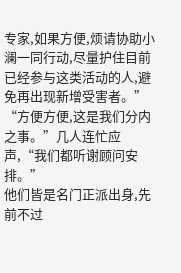专家,如果方便,烦请协助小澜一同行动,尽量护住目前已经参与这类活动的人,避免再出现新增受害者。”
“方便方便,这是我们分内之事。”几人连忙应声,“我们都听谢顾问安排。”
他们皆是名门正派出身,先前不过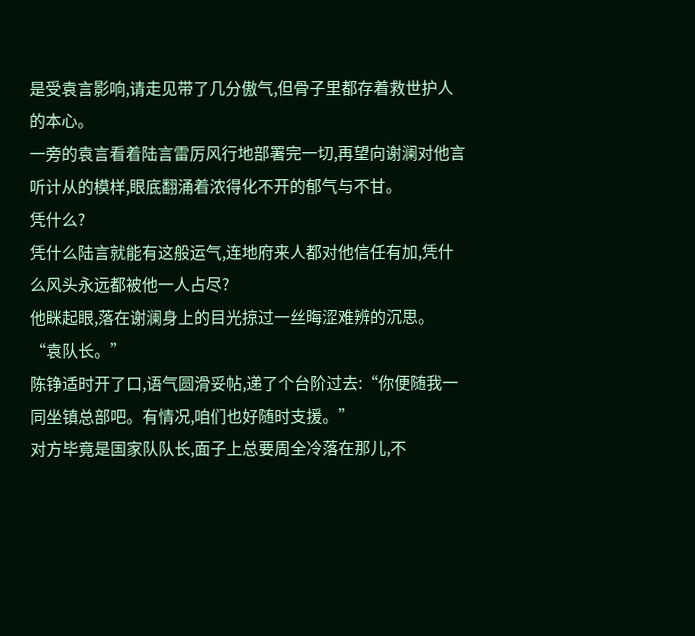是受袁言影响,请走见带了几分傲气,但骨子里都存着救世护人的本心。
一旁的袁言看着陆言雷厉风行地部署完一切,再望向谢澜对他言听计从的模样,眼底翻涌着浓得化不开的郁气与不甘。
凭什么?
凭什么陆言就能有这般运气,连地府来人都对他信任有加,凭什么风头永远都被他一人占尽?
他眯起眼,落在谢澜身上的目光掠过一丝晦涩难辨的沉思。
“袁队长。”
陈铮适时开了口,语气圆滑妥帖,递了个台阶过去:“你便随我一同坐镇总部吧。有情况,咱们也好随时支援。”
对方毕竟是国家队队长,面子上总要周全冷落在那儿,不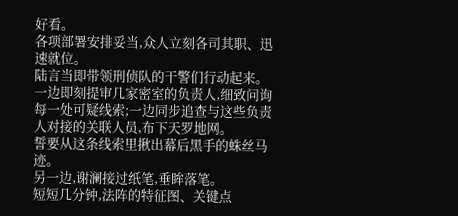好看。
各项部署安排妥当,众人立刻各司其职、迅速就位。
陆言当即带领刑侦队的干警们行动起来。
一边即刻提审几家密室的负责人,细致问询每一处可疑线索;一边同步追查与这些负责人对接的关联人员,布下天罗地网。
誓要从这条线索里揪出幕后黑手的蛛丝马迹。
另一边,谢澜接过纸笔,垂眸落笔。
短短几分钟,法阵的特征图、关键点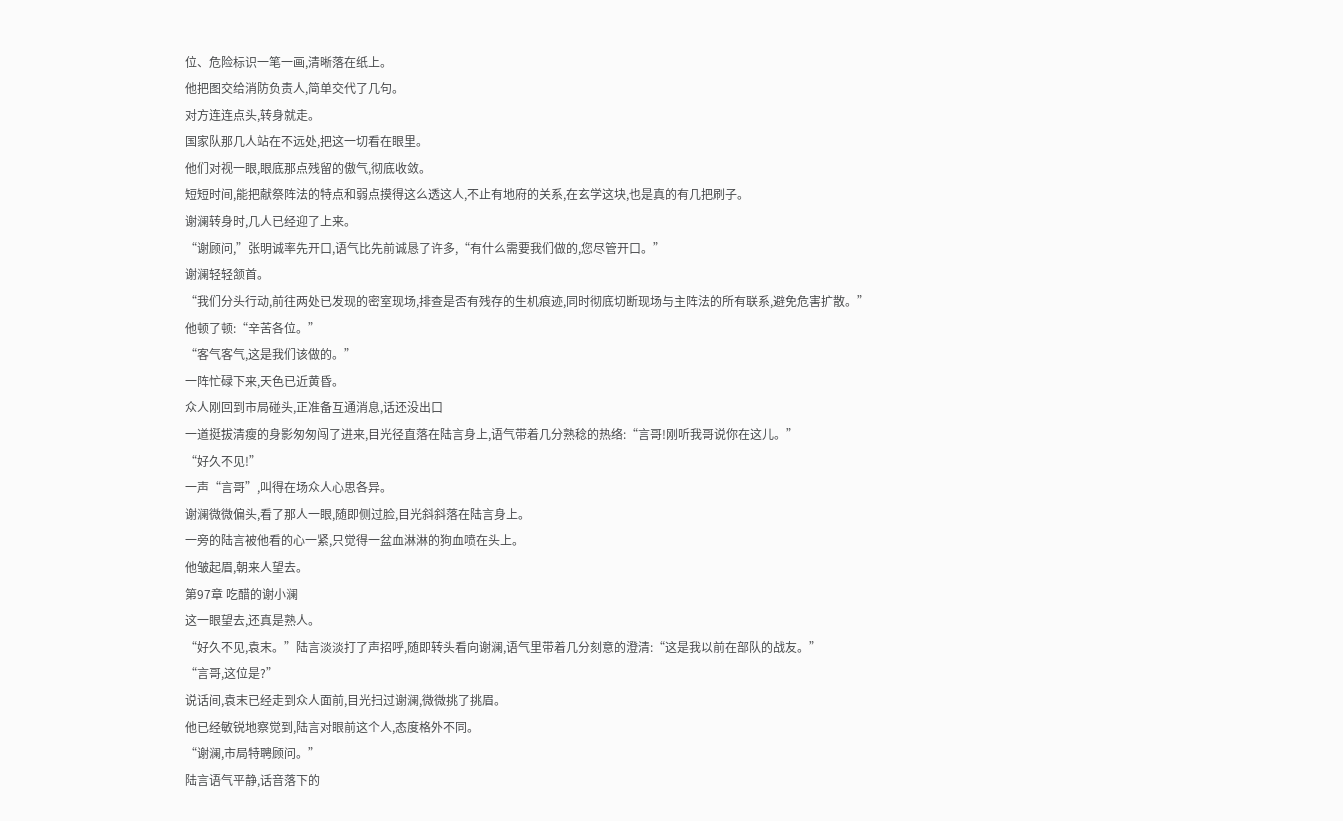位、危险标识一笔一画,清晰落在纸上。
他把图交给消防负责人,简单交代了几句。
对方连连点头,转身就走。
国家队那几人站在不远处,把这一切看在眼里。
他们对视一眼,眼底那点残留的傲气,彻底收敛。
短短时间,能把献祭阵法的特点和弱点摸得这么透这人,不止有地府的关系,在玄学这块,也是真的有几把刷子。
谢澜转身时,几人已经迎了上来。
“谢顾问,”张明诚率先开口,语气比先前诚恳了许多,“有什么需要我们做的,您尽管开口。”
谢澜轻轻颔首。
“我们分头行动,前往两处已发现的密室现场,排查是否有残存的生机痕迹,同时彻底切断现场与主阵法的所有联系,避免危害扩散。”
他顿了顿:“辛苦各位。”
“客气客气,这是我们该做的。”
一阵忙碌下来,天色已近黄昏。
众人刚回到市局碰头,正准备互通消息,话还没出口
一道挺拔清瘦的身影匆匆闯了进来,目光径直落在陆言身上,语气带着几分熟稔的热络:“言哥!刚听我哥说你在这儿。”
“好久不见!”
一声“言哥”,叫得在场众人心思各异。
谢澜微微偏头,看了那人一眼,随即侧过脸,目光斜斜落在陆言身上。
一旁的陆言被他看的心一紧,只觉得一盆血淋淋的狗血喷在头上。
他皱起眉,朝来人望去。
第97章 吃醋的谢小澜
这一眼望去,还真是熟人。
“好久不见,袁末。”陆言淡淡打了声招呼,随即转头看向谢澜,语气里带着几分刻意的澄清:“这是我以前在部队的战友。”
“言哥,这位是?”
说话间,袁末已经走到众人面前,目光扫过谢澜,微微挑了挑眉。
他已经敏锐地察觉到,陆言对眼前这个人,态度格外不同。
“谢澜,市局特聘顾问。”
陆言语气平静,话音落下的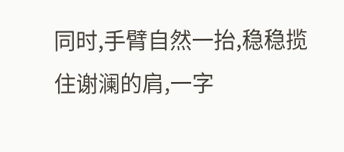同时,手臂自然一抬,稳稳揽住谢澜的肩,一字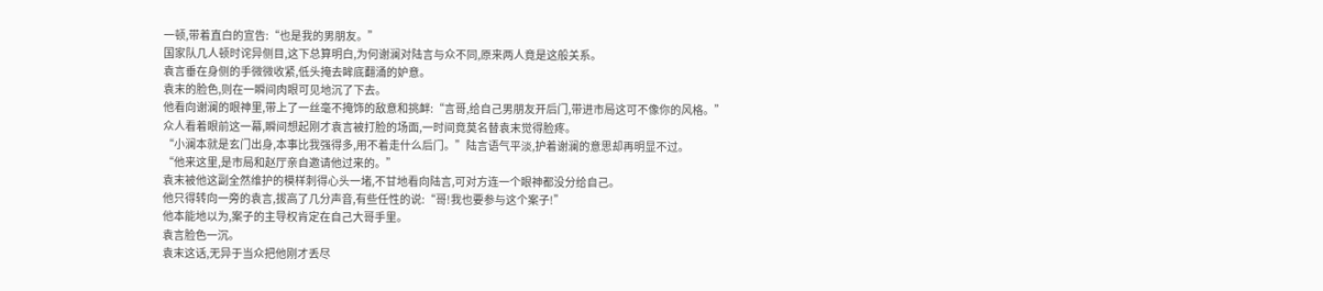一顿,带着直白的宣告:“也是我的男朋友。”
国家队几人顿时诧异侧目,这下总算明白,为何谢澜对陆言与众不同,原来两人竟是这般关系。
袁言垂在身侧的手微微收紧,低头掩去眸底翻涌的妒意。
袁末的脸色,则在一瞬间肉眼可见地沉了下去。
他看向谢澜的眼神里,带上了一丝毫不掩饰的敌意和挑衅:“言哥,给自己男朋友开后门,带进市局这可不像你的风格。”
众人看着眼前这一幕,瞬间想起刚才袁言被打脸的场面,一时间竟莫名替袁末觉得脸疼。
“小澜本就是玄门出身,本事比我强得多,用不着走什么后门。”陆言语气平淡,护着谢澜的意思却再明显不过。
“他来这里,是市局和赵厅亲自邀请他过来的。”
袁末被他这副全然维护的模样刺得心头一堵,不甘地看向陆言,可对方连一个眼神都没分给自己。
他只得转向一旁的袁言,拔高了几分声音,有些任性的说:“哥!我也要参与这个案子!”
他本能地以为,案子的主导权肯定在自己大哥手里。
袁言脸色一沉。
袁末这话,无异于当众把他刚才丢尽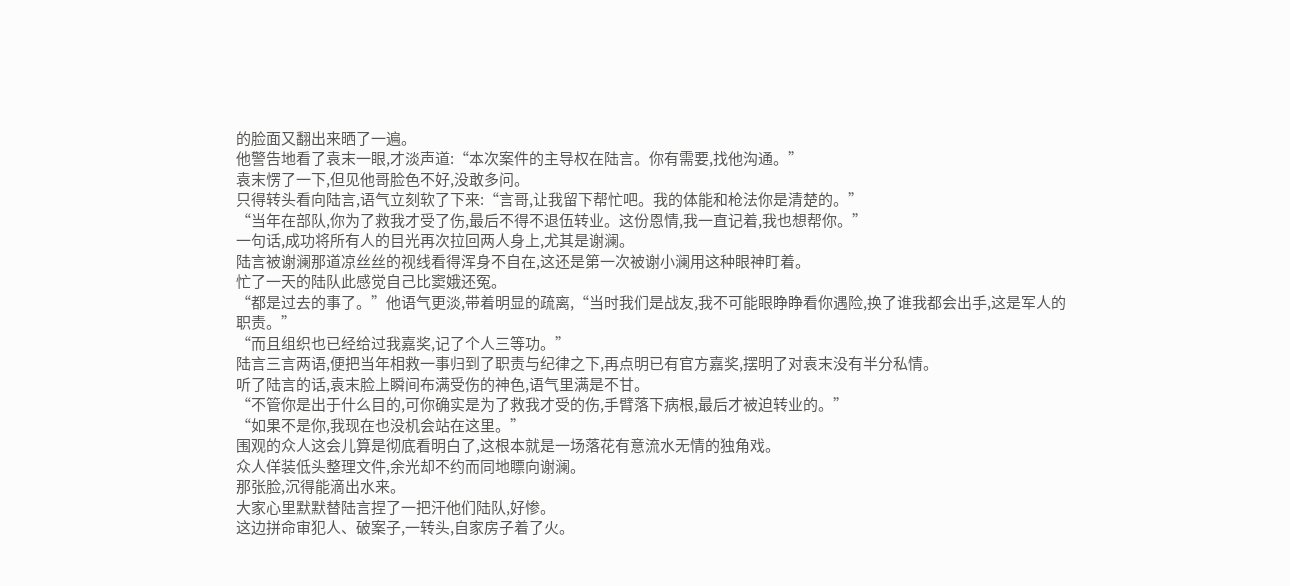的脸面又翻出来晒了一遍。
他警告地看了袁末一眼,才淡声道:“本次案件的主导权在陆言。你有需要,找他沟通。”
袁末愣了一下,但见他哥脸色不好,没敢多问。
只得转头看向陆言,语气立刻软了下来:“言哥,让我留下帮忙吧。我的体能和枪法你是清楚的。”
“当年在部队,你为了救我才受了伤,最后不得不退伍转业。这份恩情,我一直记着,我也想帮你。”
一句话,成功将所有人的目光再次拉回两人身上,尤其是谢澜。
陆言被谢澜那道凉丝丝的视线看得浑身不自在,这还是第一次被谢小澜用这种眼神盯着。
忙了一天的陆队此感觉自己比窦娥还冤。
“都是过去的事了。”他语气更淡,带着明显的疏离,“当时我们是战友,我不可能眼睁睁看你遇险,换了谁我都会出手,这是军人的职责。”
“而且组织也已经给过我嘉奖,记了个人三等功。”
陆言三言两语,便把当年相救一事归到了职责与纪律之下,再点明已有官方嘉奖,摆明了对袁末没有半分私情。
听了陆言的话,袁末脸上瞬间布满受伤的神色,语气里满是不甘。
“不管你是出于什么目的,可你确实是为了救我才受的伤,手臂落下病根,最后才被迫转业的。”
“如果不是你,我现在也没机会站在这里。”
围观的众人这会儿算是彻底看明白了,这根本就是一场落花有意流水无情的独角戏。
众人佯装低头整理文件,余光却不约而同地瞟向谢澜。
那张脸,沉得能滴出水来。
大家心里默默替陆言捏了一把汗他们陆队,好惨。
这边拼命审犯人、破案子,一转头,自家房子着了火。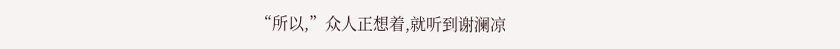“所以,”众人正想着,就听到谢澜凉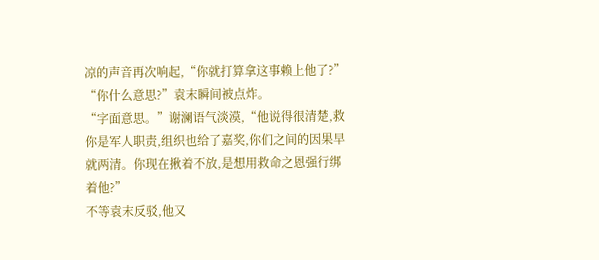凉的声音再次响起,“你就打算拿这事赖上他了?”
“你什么意思?”袁末瞬间被点炸。
“字面意思。”谢澜语气淡漠,“他说得很清楚,救你是军人职责,组织也给了嘉奖,你们之间的因果早就两清。你现在揪着不放,是想用救命之恩强行绑着他?”
不等袁末反驳,他又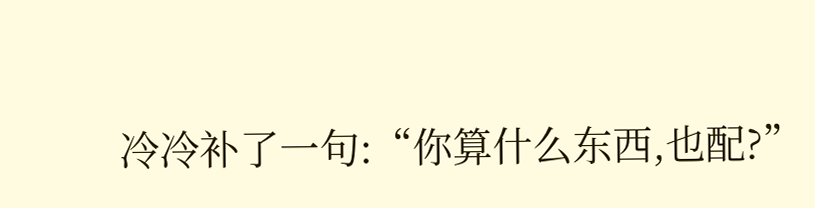冷冷补了一句:“你算什么东西,也配?”